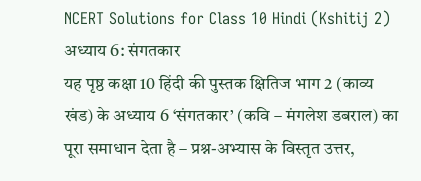NCERT Solutions for Class 10 Hindi (Kshitij 2) अध्याय 6: संगतकार
यह पृष्ठ कक्षा 10 हिंदी की पुस्तक क्षितिज भाग 2 (काव्य खंड) के अध्याय 6 ‘संगतकार’ (कवि – मंगलेश डबराल) का पूरा समाधान देता है – प्रश्न-अभ्यास के विस्तृत उत्तर,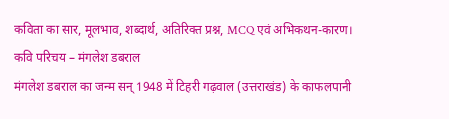कविता का सार, मूलभाव, शब्दार्थ, अतिरिक्त प्रश्न, MCQ एवं अभिकथन-कारण।
कवि परिचय – मंगलेश डबराल
मंगलेश डबराल का जन्म सन् 1948 में टिहरी गढ़वाल (उत्तराखंड) के काफलपानी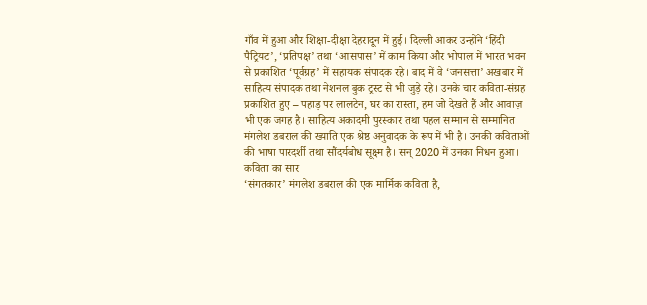गाँव में हुआ और शिक्षा-दीक्षा देहरादून में हुई। दिल्ली आकर उन्होंने ‘हिंदी पैट्रियट’, ‘प्रतिपक्ष’ तथा ‘आसपास’ में काम किया और भोपाल में भारत भवन से प्रकाशित ‘पूर्वग्रह’ में सहायक संपादक रहे। बाद में वे ‘जनसत्ता’ अखबार में साहित्य संपादक तथा नेशनल बुक ट्रस्ट से भी जुड़े रहे। उनके चार कविता-संग्रह प्रकाशित हुए – पहाड़ पर लालटेन, घर का रास्ता, हम जो देखते हैं और आवाज़ भी एक जगह है। साहित्य अकादमी पुरस्कार तथा पहल सम्मान से सम्मानित मंगलेश डबराल की ख्याति एक श्रेष्ठ अनुवादक के रूप में भी है। उनकी कविताओं की भाषा पारदर्शी तथा सौंदर्यबोध सूक्ष्म है। सन् 2020 में उनका निधन हुआ।
कविता का सार
‘संगतकार’ मंगलेश डबराल की एक मार्मिक कविता है,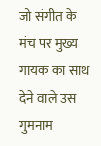जो संगीत के मंच पर मुख्य गायक का साथ देने वाले उस गुमनाम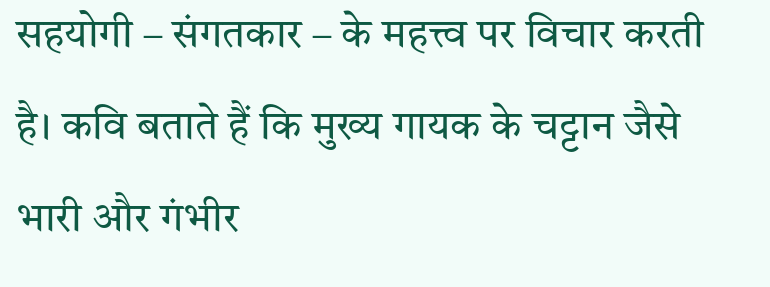सहयोगी – संगतकार – के महत्त्व पर विचार करती है। कवि बताते हैं कि मुख्य गायक के चट्टान जैसे भारी और गंभीर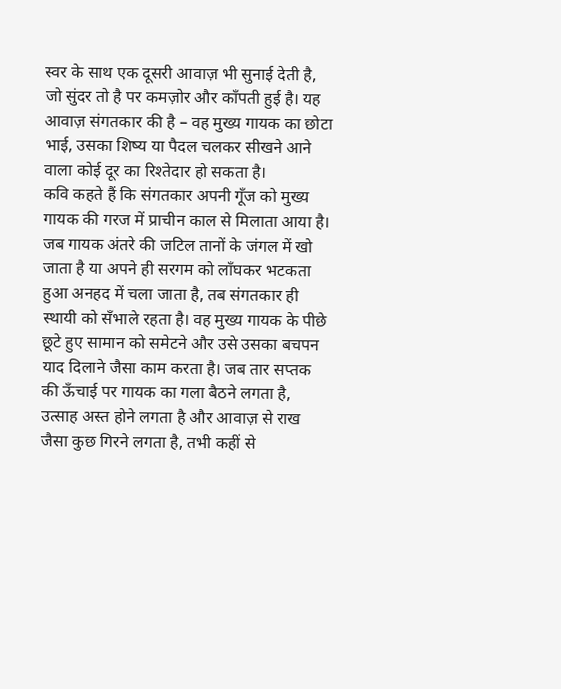स्वर के साथ एक दूसरी आवाज़ भी सुनाई देती है, जो सुंदर तो है पर कमज़ोर और काँपती हुई है। यह आवाज़ संगतकार की है – वह मुख्य गायक का छोटा भाई, उसका शिष्य या पैदल चलकर सीखने आने वाला कोई दूर का रिश्तेदार हो सकता है।
कवि कहते हैं कि संगतकार अपनी गूँज को मुख्य गायक की गरज में प्राचीन काल से मिलाता आया है। जब गायक अंतरे की जटिल तानों के जंगल में खो जाता है या अपने ही सरगम को लाँघकर भटकता हुआ अनहद में चला जाता है, तब संगतकार ही स्थायी को सँभाले रहता है। वह मुख्य गायक के पीछे छूटे हुए सामान को समेटने और उसे उसका बचपन याद दिलाने जैसा काम करता है। जब तार सप्तक की ऊँचाई पर गायक का गला बैठने लगता है, उत्साह अस्त होने लगता है और आवाज़ से राख जैसा कुछ गिरने लगता है, तभी कहीं से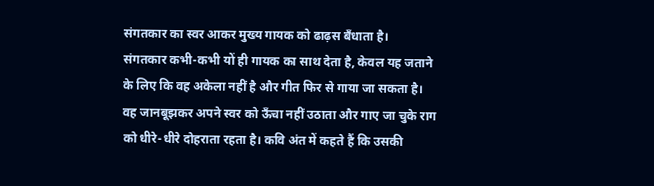संगतकार का स्वर आकर मुख्य गायक को ढाढ़स बँधाता है।
संगतकार कभी-कभी यों ही गायक का साथ देता है, केवल यह जताने के लिए कि वह अकेला नहीं है और गीत फिर से गाया जा सकता है। वह जानबूझकर अपने स्वर को ऊँचा नहीं उठाता और गाए जा चुके राग को धीरे-धीरे दोहराता रहता है। कवि अंत में कहते हैं कि उसकी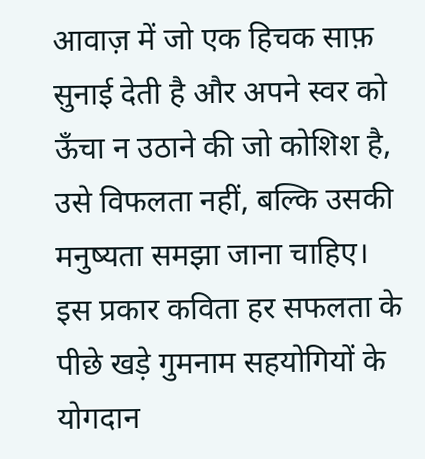आवाज़ में जो एक हिचक साफ़ सुनाई देती है और अपने स्वर को ऊँचा न उठाने की जो कोशिश है, उसे विफलता नहीं, बल्कि उसकी मनुष्यता समझा जाना चाहिए। इस प्रकार कविता हर सफलता के पीछे खड़े गुमनाम सहयोगियों के योगदान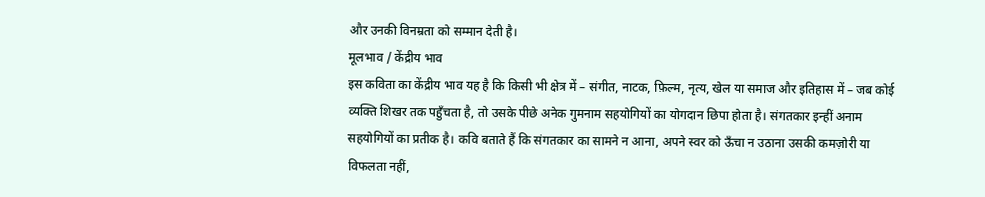और उनकी विनम्रता को सम्मान देती है।
मूलभाव / केंद्रीय भाव
इस कविता का केंद्रीय भाव यह है कि किसी भी क्षेत्र में – संगीत, नाटक, फ़िल्म, नृत्य, खेल या समाज और इतिहास में – जब कोई व्यक्ति शिखर तक पहुँचता है, तो उसके पीछे अनेक गुमनाम सहयोगियों का योगदान छिपा होता है। संगतकार इन्हीं अनाम सहयोगियों का प्रतीक है। कवि बताते हैं कि संगतकार का सामने न आना, अपने स्वर को ऊँचा न उठाना उसकी कमज़ोरी या विफलता नहीं,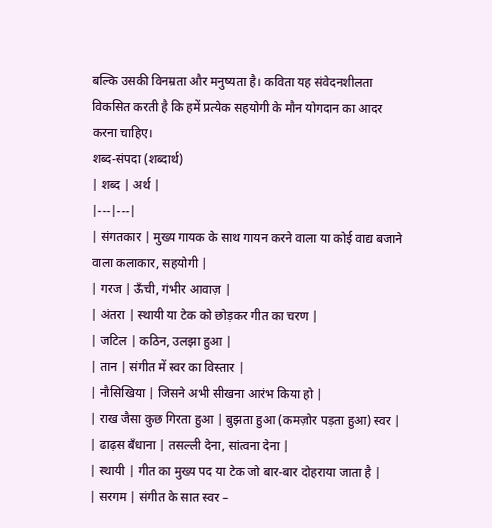बल्कि उसकी विनम्रता और मनुष्यता है। कविता यह संवेदनशीलता विकसित करती है कि हमें प्रत्येक सहयोगी के मौन योगदान का आदर करना चाहिए।
शब्द-संपदा (शब्दार्थ)
| शब्द | अर्थ |
|---|---|
| संगतकार | मुख्य गायक के साथ गायन करने वाला या कोई वाद्य बजाने वाला कलाकार, सहयोगी |
| गरज | ऊँची, गंभीर आवाज़ |
| अंतरा | स्थायी या टेक को छोड़कर गीत का चरण |
| जटिल | कठिन, उलझा हुआ |
| तान | संगीत में स्वर का विस्तार |
| नौसिखिया | जिसने अभी सीखना आरंभ किया हो |
| राख जैसा कुछ गिरता हुआ | बुझता हुआ (कमज़ोर पड़ता हुआ) स्वर |
| ढाढ़स बँधाना | तसल्ली देना, सांत्वना देना |
| स्थायी | गीत का मुख्य पद या टेक जो बार-बार दोहराया जाता है |
| सरगम | संगीत के सात स्वर –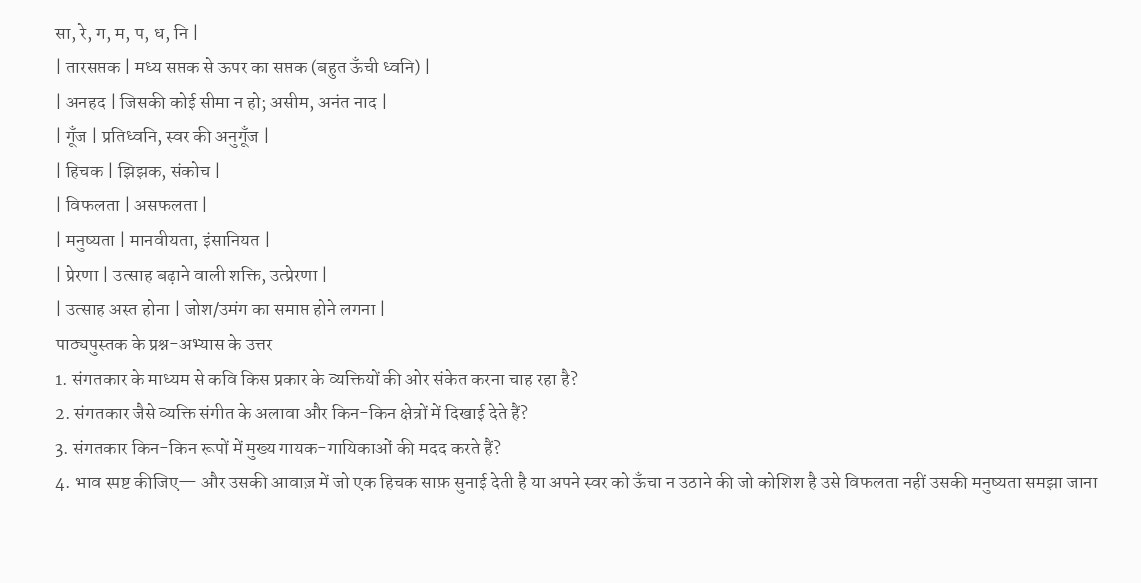सा, रे, ग, म, प, ध, नि |
| तारसप्तक | मध्य सप्तक से ऊपर का सप्तक (बहुत ऊँची ध्वनि) |
| अनहद | जिसकी कोई सीमा न हो; असीम, अनंत नाद |
| गूँज | प्रतिध्वनि, स्वर की अनुगूँज |
| हिचक | झिझक, संकोच |
| विफलता | असफलता |
| मनुष्यता | मानवीयता, इंसानियत |
| प्रेरणा | उत्साह बढ़ाने वाली शक्ति, उत्प्रेरणा |
| उत्साह अस्त होना | जोश/उमंग का समाप्त होने लगना |
पाठ्यपुस्तक के प्रश्न-अभ्यास के उत्तर
1. संगतकार के माध्यम से कवि किस प्रकार के व्यक्तियों की ओर संकेत करना चाह रहा है?
2. संगतकार जैसे व्यक्ति संगीत के अलावा और किन-किन क्षेत्रों में दिखाई देते हैं?
3. संगतकार किन-किन रूपों में मुख्य गायक-गायिकाओं की मदद करते हैं?
4. भाव स्पष्ट कीजिए— और उसकी आवाज़ में जो एक हिचक साफ़ सुनाई देती है या अपने स्वर को ऊँचा न उठाने की जो कोशिश है उसे विफलता नहीं उसकी मनुष्यता समझा जाना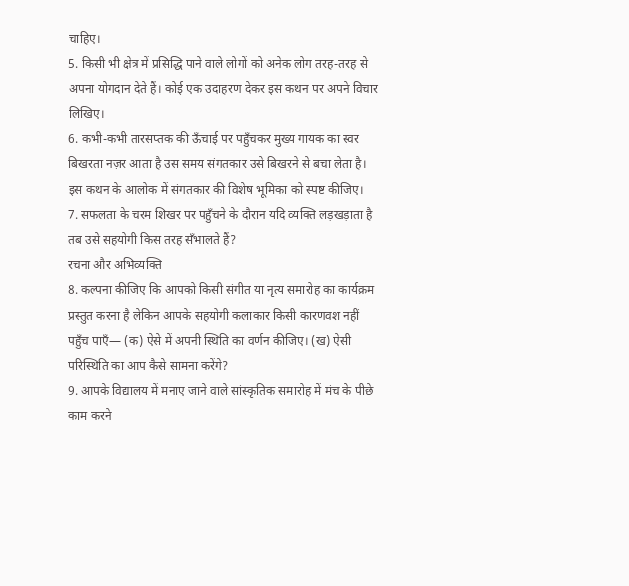चाहिए।
5. किसी भी क्षेत्र में प्रसिद्धि पाने वाले लोगों को अनेक लोग तरह-तरह से अपना योगदान देते हैं। कोई एक उदाहरण देकर इस कथन पर अपने विचार लिखिए।
6. कभी-कभी तारसप्तक की ऊँचाई पर पहुँचकर मुख्य गायक का स्वर बिखरता नज़र आता है उस समय संगतकार उसे बिखरने से बचा लेता है। इस कथन के आलोक में संगतकार की विशेष भूमिका को स्पष्ट कीजिए।
7. सफलता के चरम शिखर पर पहुँचने के दौरान यदि व्यक्ति लड़खड़ाता है तब उसे सहयोगी किस तरह सँभालते हैं?
रचना और अभिव्यक्ति
8. कल्पना कीजिए कि आपको किसी संगीत या नृत्य समारोह का कार्यक्रम प्रस्तुत करना है लेकिन आपके सहयोगी कलाकार किसी कारणवश नहीं पहुँच पाएँ— (क) ऐसे में अपनी स्थिति का वर्णन कीजिए। (ख) ऐसी परिस्थिति का आप कैसे सामना करेंगे?
9. आपके विद्यालय में मनाए जाने वाले सांस्कृतिक समारोह में मंच के पीछे काम करने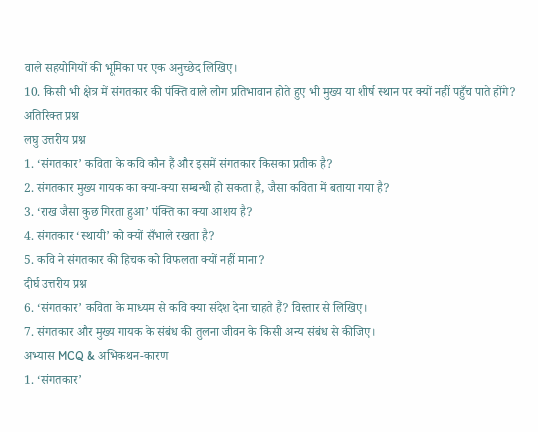वाले सहयोगियों की भूमिका पर एक अनुच्छेद लिखिए।
10. किसी भी क्षेत्र में संगतकार की पंक्ति वाले लोग प्रतिभावान होते हुए भी मुख्य या शीर्ष स्थान पर क्यों नहीं पहुँच पाते होंगे?
अतिरिक्त प्रश्न
लघु उत्तरीय प्रश्न
1. ‘संगतकार’ कविता के कवि कौन हैं और इसमें संगतकार किसका प्रतीक है?
2. संगतकार मुख्य गायक का क्या-क्या सम्बन्धी हो सकता है, जैसा कविता में बताया गया है?
3. ‘राख जैसा कुछ गिरता हुआ’ पंक्ति का क्या आशय है?
4. संगतकार ‘स्थायी’ को क्यों सँभाले रखता है?
5. कवि ने संगतकार की हिचक को विफलता क्यों नहीं माना?
दीर्घ उत्तरीय प्रश्न
6. ‘संगतकार’ कविता के माध्यम से कवि क्या संदेश देना चाहते हैं? विस्तार से लिखिए।
7. संगतकार और मुख्य गायक के संबंध की तुलना जीवन के किसी अन्य संबंध से कीजिए।
अभ्यास MCQ & अभिकथन-कारण
1. ‘संगतकार’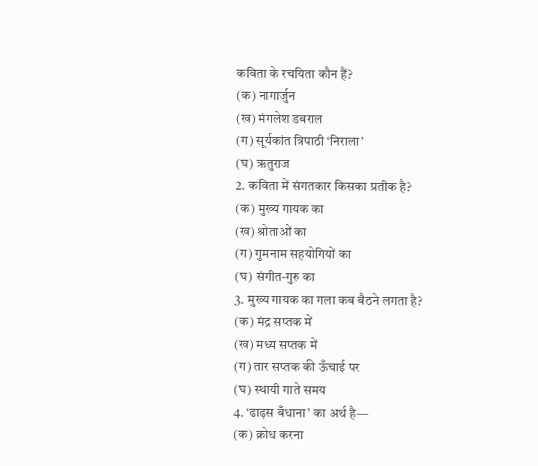कविता के रचयिता कौन हैं?
(क) नागार्जुन
(ख) मंगलेश डबराल
(ग) सूर्यकांत त्रिपाठी ‘निराला’
(घ) ऋतुराज
2. कविता में संगतकार किसका प्रतीक है?
(क) मुख्य गायक का
(ख) श्रोताओं का
(ग) गुमनाम सहयोगियों का
(घ) संगीत-गुरु का
3. मुख्य गायक का गला कब बैठने लगता है?
(क) मंद्र सप्तक में
(ख) मध्य सप्तक में
(ग) तार सप्तक की ऊँचाई पर
(घ) स्थायी गाते समय
4. ‘ढाढ़स बँधाना’ का अर्थ है—
(क) क्रोध करना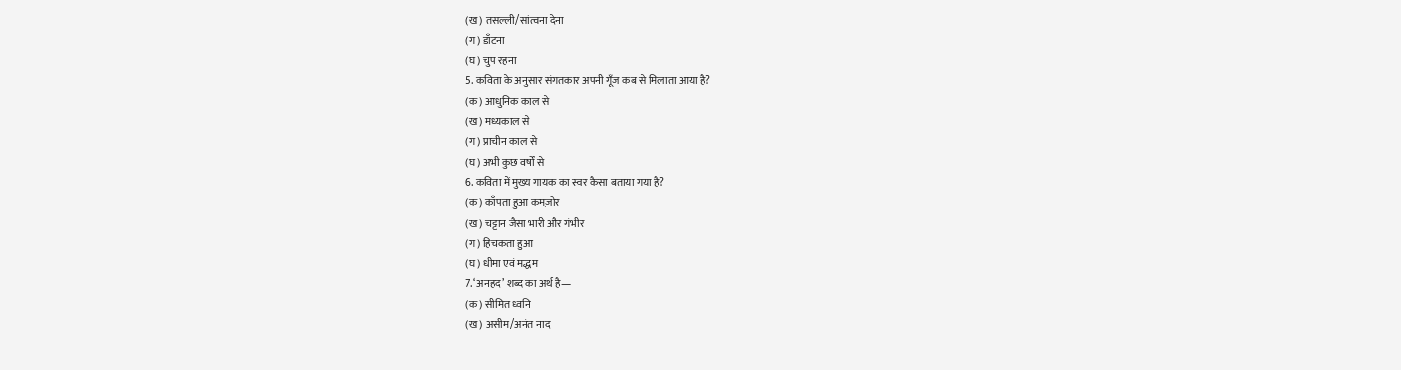(ख) तसल्ली/सांत्वना देना
(ग) डाँटना
(घ) चुप रहना
5. कविता के अनुसार संगतकार अपनी गूँज कब से मिलाता आया है?
(क) आधुनिक काल से
(ख) मध्यकाल से
(ग) प्राचीन काल से
(घ) अभी कुछ वर्षों से
6. कविता में मुख्य गायक का स्वर कैसा बताया गया है?
(क) काँपता हुआ कमज़ोर
(ख) चट्टान जैसा भारी और गंभीर
(ग) हिचकता हुआ
(घ) धीमा एवं मद्धम
7. ‘अनहद’ शब्द का अर्थ है—
(क) सीमित ध्वनि
(ख) असीम/अनंत नाद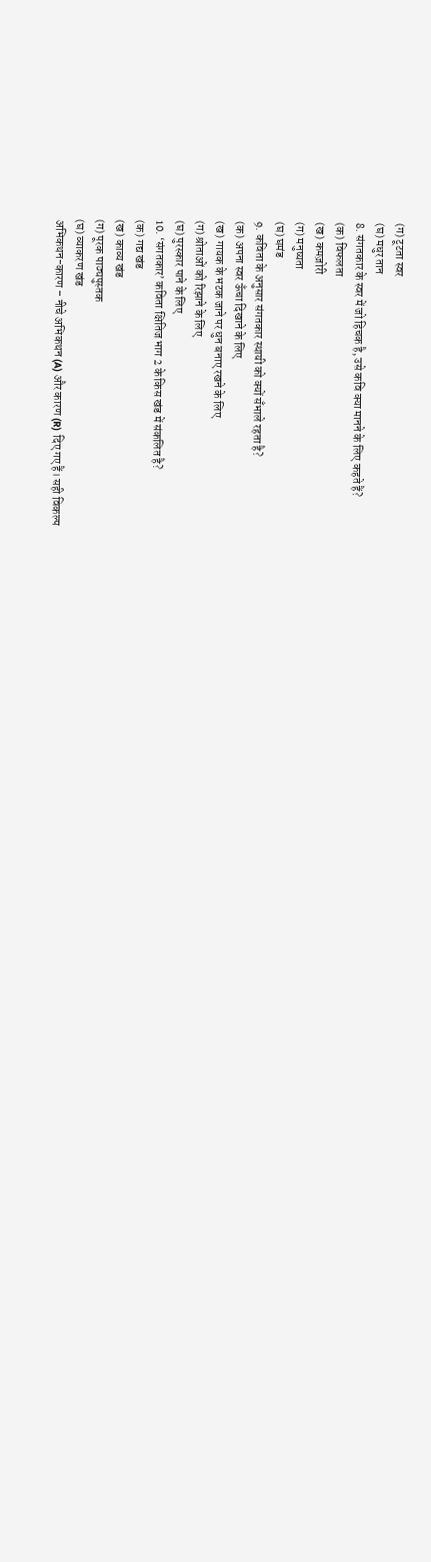(ग) टूटता स्वर
(घ) मधुर तान
8. संगतकार के स्वर में जो हिचक है, उसे कवि क्या मानने के लिए कहते हैं?
(क) विफलता
(ख) कमज़ोरी
(ग) मनुष्यता
(घ) घमंड
9. कविता के अनुसार संगतकार स्थायी को क्यों सँभाले रहता है?
(क) अपना स्वर ऊँचा दिखाने के लिए
(ख) गायक के भटक जाने पर धुन बनाए रखने के लिए
(ग) श्रोताओं को रिझाने के लिए
(घ) पुरस्कार पाने के लिए
10. ‘संगतकार’ कविता क्षितिज भाग 2 के किस खंड में संकलित है?
(क) गद्य खंड
(ख) काव्य खंड
(ग) पूरक पाठ्यपुस्तक
(घ) व्याकरण खंड
अभिकथन-कारण – नीचे अभिकथन (A) और कारण (R) दिए गए हैं। सही विकल्प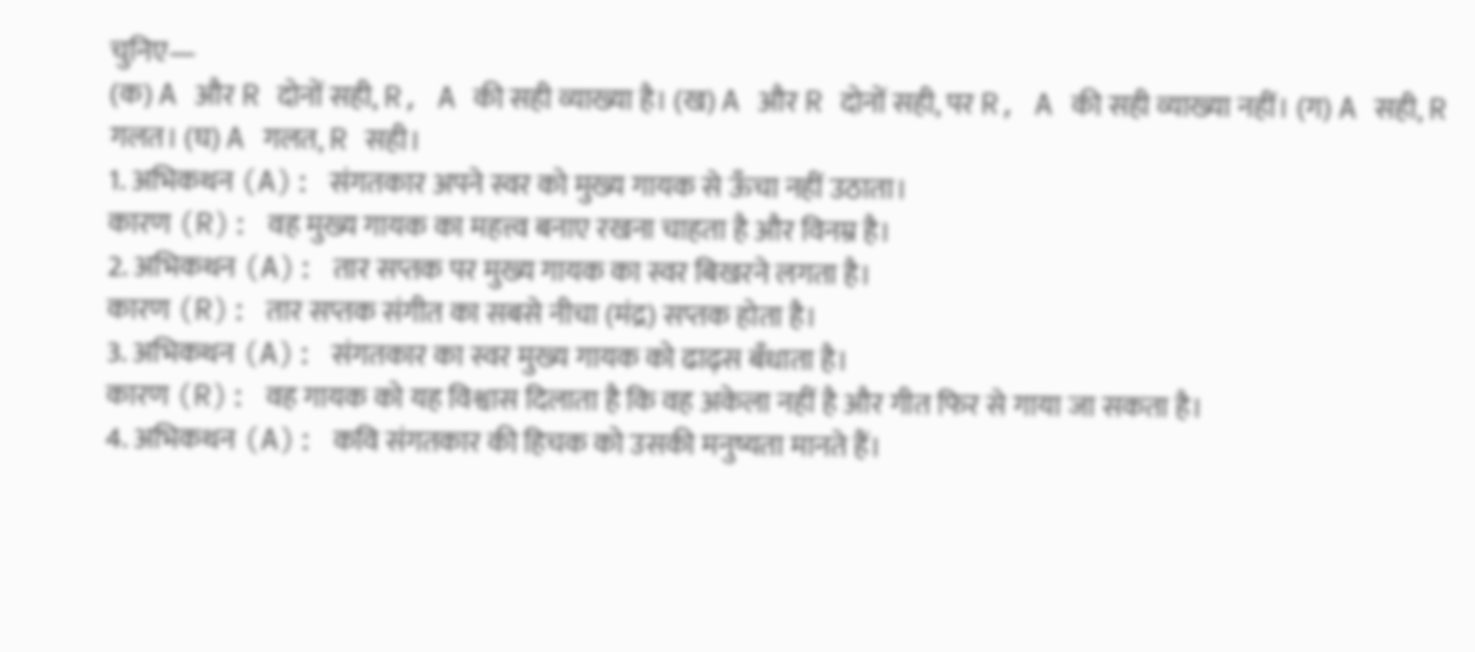चुनिए—
(क) A और R दोनों सही, R, A की सही व्याख्या है। (ख) A और R दोनों सही, पर R, A की सही व्याख्या नहीं। (ग) A सही, R गलत। (घ) A गलत, R सही।
1. अभिकथन (A): संगतकार अपने स्वर को मुख्य गायक से ऊँचा नहीं उठाता।
कारण (R): वह मुख्य गायक का महत्त्व बनाए रखना चाहता है और विनम्र है।
2. अभिकथन (A): तार सप्तक पर मुख्य गायक का स्वर बिखरने लगता है।
कारण (R): तार सप्तक संगीत का सबसे नीचा (मंद्र) सप्तक होता है।
3. अभिकथन (A): संगतकार का स्वर मुख्य गायक को ढाढ़स बँधाता है।
कारण (R): वह गायक को यह विश्वास दिलाता है कि वह अकेला नहीं है और गीत फिर से गाया जा सकता है।
4. अभिकथन (A): कवि संगतकार की हिचक को उसकी मनुष्यता मानते हैं।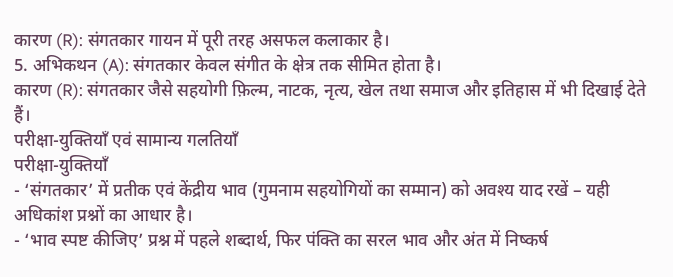कारण (R): संगतकार गायन में पूरी तरह असफल कलाकार है।
5. अभिकथन (A): संगतकार केवल संगीत के क्षेत्र तक सीमित होता है।
कारण (R): संगतकार जैसे सहयोगी फ़िल्म, नाटक, नृत्य, खेल तथा समाज और इतिहास में भी दिखाई देते हैं।
परीक्षा-युक्तियाँ एवं सामान्य गलतियाँ
परीक्षा-युक्तियाँ
- ‘संगतकार’ में प्रतीक एवं केंद्रीय भाव (गुमनाम सहयोगियों का सम्मान) को अवश्य याद रखें – यही अधिकांश प्रश्नों का आधार है।
- ‘भाव स्पष्ट कीजिए’ प्रश्न में पहले शब्दार्थ, फिर पंक्ति का सरल भाव और अंत में निष्कर्ष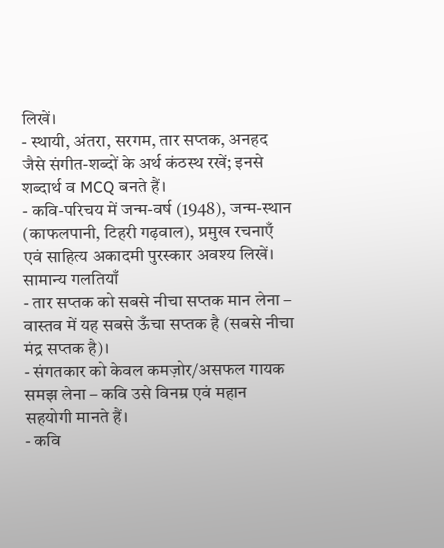लिखें।
- स्थायी, अंतरा, सरगम, तार सप्तक, अनहद जैसे संगीत-शब्दों के अर्थ कंठस्थ रखें; इनसे शब्दार्थ व MCQ बनते हैं।
- कवि-परिचय में जन्म-वर्ष (1948), जन्म-स्थान (काफलपानी, टिहरी गढ़वाल), प्रमुख रचनाएँ एवं साहित्य अकादमी पुरस्कार अवश्य लिखें।
सामान्य गलतियाँ
- तार सप्तक को सबसे नीचा सप्तक मान लेना – वास्तव में यह सबसे ऊँचा सप्तक है (सबसे नीचा मंद्र सप्तक है)।
- संगतकार को केवल कमज़ोर/असफल गायक समझ लेना – कवि उसे विनम्र एवं महान सहयोगी मानते हैं।
- कवि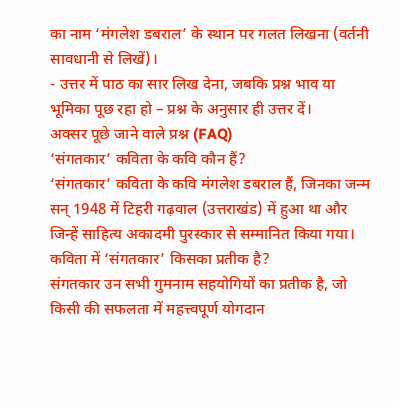का नाम ‘मंगलेश डबराल’ के स्थान पर गलत लिखना (वर्तनी सावधानी से लिखें)।
- उत्तर में पाठ का सार लिख देना, जबकि प्रश्न भाव या भूमिका पूछ रहा हो – प्रश्न के अनुसार ही उत्तर दें।
अक्सर पूछे जाने वाले प्रश्न (FAQ)
‘संगतकार’ कविता के कवि कौन हैं?
‘संगतकार’ कविता के कवि मंगलेश डबराल हैं, जिनका जन्म सन् 1948 में टिहरी गढ़वाल (उत्तराखंड) में हुआ था और जिन्हें साहित्य अकादमी पुरस्कार से सम्मानित किया गया।
कविता में ‘संगतकार’ किसका प्रतीक है?
संगतकार उन सभी गुमनाम सहयोगियों का प्रतीक है, जो किसी की सफलता में महत्त्वपूर्ण योगदान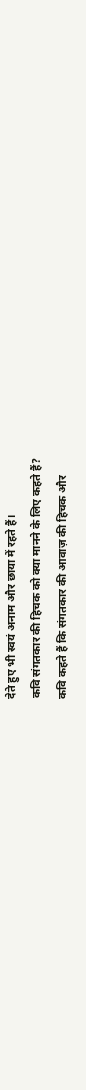देते हुए भी स्वयं अनाम और छाया में रहते हैं।
कवि संगतकार की हिचक को क्या मानने के लिए कहते हैं?
कवि कहते हैं कि संगतकार की आवाज़ की हिचक और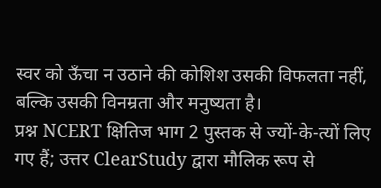स्वर को ऊँचा न उठाने की कोशिश उसकी विफलता नहीं, बल्कि उसकी विनम्रता और मनुष्यता है।
प्रश्न NCERT क्षितिज भाग 2 पुस्तक से ज्यों-के-त्यों लिए गए हैं; उत्तर ClearStudy द्वारा मौलिक रूप से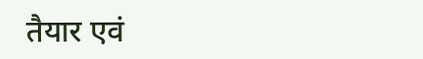तैयार एवं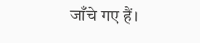जाँचे गए हैं।